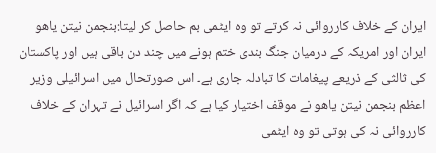ایران کے خلاف کارروائی نہ کرتے تو وہ ایٹمی بم حاصل کر لیتا:بنجمن نیتن یاھو
ایران اور امریکہ کے درمیان جنگ بندی ختم ہونے میں چند دن باقی ہیں اور پاکستان کی ثالثی کے ذریعے پیغامات کا تبادلہ جاری ہے۔ اس صورتحال میں اسرائیلی وزیر اعظم بنجمن نیتن یاھو نے موقف اختیار کیا ہے کہ اگر اسرائیل نے تہران کے خلاف کارروائی نہ کی ہوتی تو وہ ایٹمی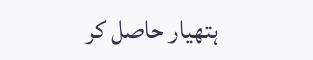ہتھیار حاصل کر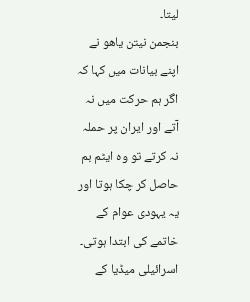لیتا۔
بنجمن نیتن یاھو نے اپنے بیانات میں کہا کہ اگر ہم حرکت میں نہ آتے اور ایران پر حملہ نہ کرتے تو وہ ایٹم بم حاصل کر چکا ہوتا اور یہ یہودی عوام کے خاتمے کی ابتدا ہوتی۔ اسرائیلی میڈیا کے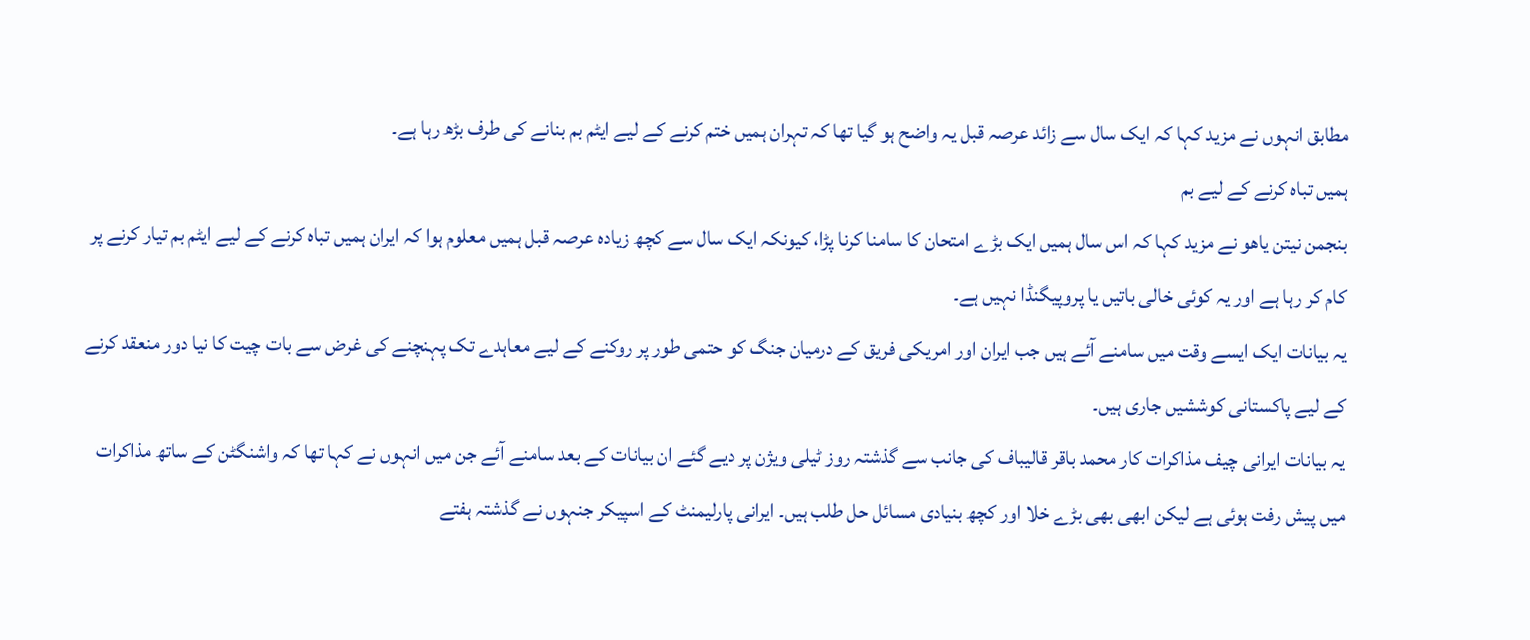مطابق انہوں نے مزید کہا کہ ایک سال سے زائد عرصہ قبل یہ واضح ہو گیا تھا کہ تہران ہمیں ختم کرنے کے لیے ایٹم بم بنانے کی طرف بڑھ رہا ہے۔
ہمیں تباہ کرنے کے لیے بم
بنجمن نیتن یاھو نے مزید کہا کہ اس سال ہمیں ایک بڑے امتحان کا سامنا کرنا پڑا، کیونکہ ایک سال سے کچھ زیادہ عرصہ قبل ہمیں معلوم ہوا کہ ایران ہمیں تباہ کرنے کے لیے ایٹم بم تیار کرنے پر کام کر رہا ہے اور یہ کوئی خالی باتیں یا پروپیگنڈا نہیں ہے۔
یہ بیانات ایک ایسے وقت میں سامنے آئے ہیں جب ایران اور امریکی فریق کے درمیان جنگ کو حتمی طور پر روکنے کے لیے معاہدے تک پہنچنے کی غرض سے بات چیت کا نیا دور منعقد کرنے کے لیے پاکستانی کوششیں جاری ہیں۔
یہ بیانات ایرانی چیف مذاکرات کار محمد باقر قالیباف کی جانب سے گذشتہ روز ٹیلی ویژن پر دیے گئے ان بیانات کے بعد سامنے آئے جن میں انہوں نے کہا تھا کہ واشنگٹن کے ساتھ مذاکرات میں پیش رفت ہوئی ہے لیکن ابھی بھی بڑے خلا اور کچھ بنیادی مسائل حل طلب ہیں۔ ایرانی پارلیمنٹ کے اسپیکر جنہوں نے گذشتہ ہفتے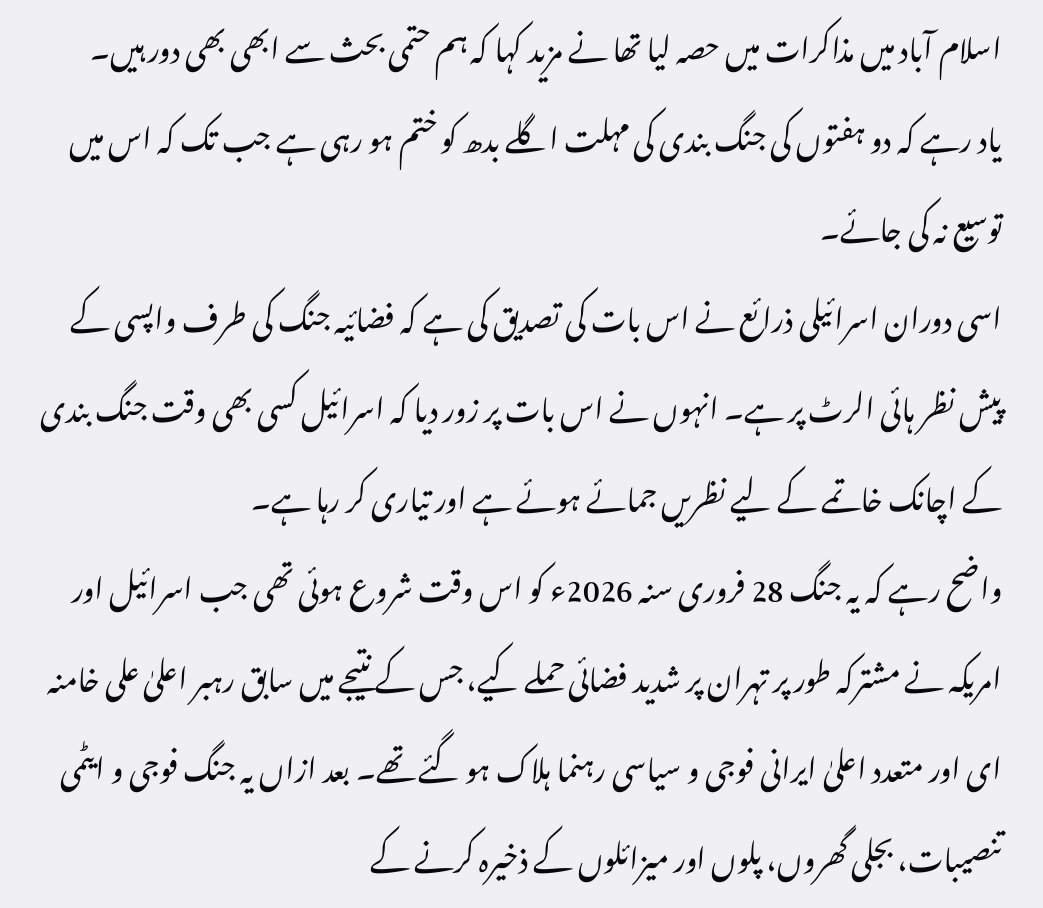اسلام آباد میں مذاکرات میں حصہ لیا تھا نے مزید کہا کہ ہم حتمی بحث سے ابھی بھی دور ہیں۔
یاد رہے کہ دو ہفتوں کی جنگ بندی کی مہلت اگلے بدھ کو ختم ہو رہی ہے جب تک کہ اس میں توسیع نہ کی جائے۔
اسی دوران اسرائیلی ذرائع نے اس بات کی تصدیق کی ہے کہ فضائیہ جنگ کی طرف واپسی کے پیش نظر ہائی الرٹ پر ہے۔ انہوں نے اس بات پر زور دیا کہ اسرائیل کسی بھی وقت جنگ بندی کے اچانک خاتمے کے لیے نظریں جمائے ہوئے ہے اور تیاری کر رہا ہے۔
واضح رہے کہ یہ جنگ 28 فروری سنہ 2026ء کو اس وقت شروع ہوئی تھی جب اسرائیل اور امریکہ نے مشترکہ طور پر تہران پر شدید فضائی حملے کیے، جس کے نتیجے میں سابق رہبر اعلیٰ علی خامنہ ای اور متعدد اعلیٰ ایرانی فوجی و سیاسی رہنما ہلاک ہو گئے تھے۔ بعد ازاں یہ جنگ فوجی و ایٹمی تنصیبات، بجلی گھروں، پلوں اور میزائلوں کے ذخیرہ کرنے کے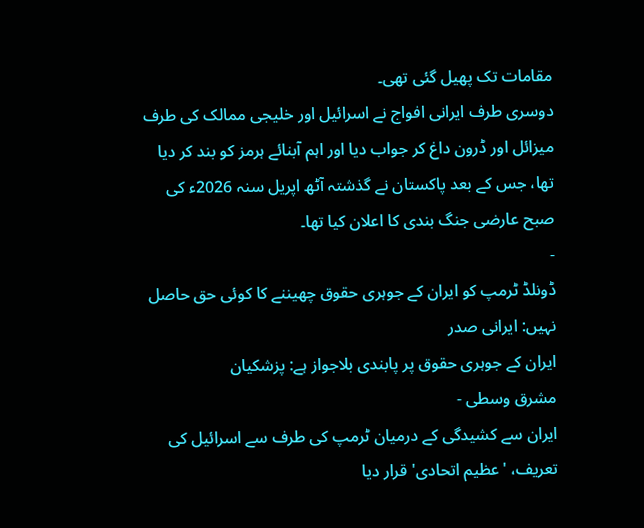مقامات تک پھیل گئی تھی۔
دوسری طرف ایرانی افواج نے اسرائیل اور خلیجی ممالک کی طرف میزائل اور ڈرون داغ کر جواب دیا اور اہم آبنائے ہرمز کو بند کر دیا تھا، جس کے بعد پاکستان نے گذشتہ آٹھ اپریل سنہ 2026ء کی صبح عارضی جنگ بندی کا اعلان کیا تھا۔
-
ڈونلڈ ٹرمپ کو ایران کے جوہری حقوق چھیننے کا کوئی حق حاصل نہیں: ایرانی صدر
ایران کے جوہری حقوق پر پابندی بلاجواز ہے: پزشکیان
مشرق وسطی -
ایران سے کشیدگی کے درمیان ٹرمپ کی طرف سے اسرائیل کی تعریف، 'عظیم اتحادی' قرار دیا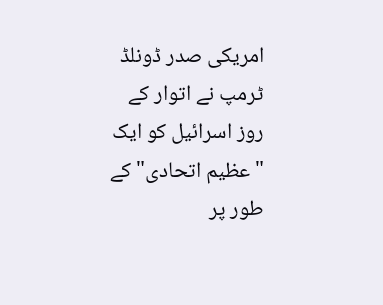امریکی صدر ڈونلڈ ٹرمپ نے اتوار کے روز اسرائیل کو ایک "عظیم اتحادی" کے طور پر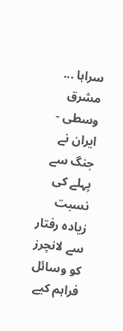سراہا ...
مشرق وسطی -
ایران نے جنگ سے پہلے کی نسبت زیادہ رفتار سے لانچرز کو وسائل فراہم کیے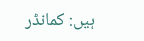ہیں: کمانڈر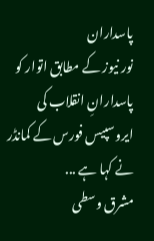پاسداران
نور نیوز کے مطابق اتوار کو پاسدارانِ انقلاب کی ایروسپیس فورس کے کمانڈر نے کہا ہے ...
مشرق وسطی